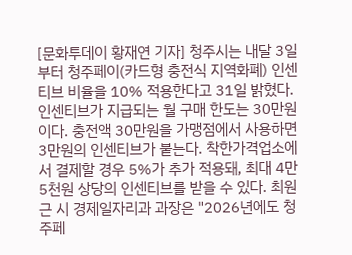[문화투데이 황재연 기자] 청주시는 내달 3일부터 청주페이(카드형 충전식 지역화폐) 인센티브 비율을 10% 적용한다고 31일 밝혔다. 인센티브가 지급되는 월 구매 한도는 30만원이다. 충전액 30만원을 가맹점에서 사용하면 3만원의 인센티브가 붙는다. 착한가격업소에서 결제할 경우 5%가 추가 적용돼, 최대 4만 5천원 상당의 인센티브를 받을 수 있다. 최원근 시 경제일자리과 과장은 "2026년에도 청주페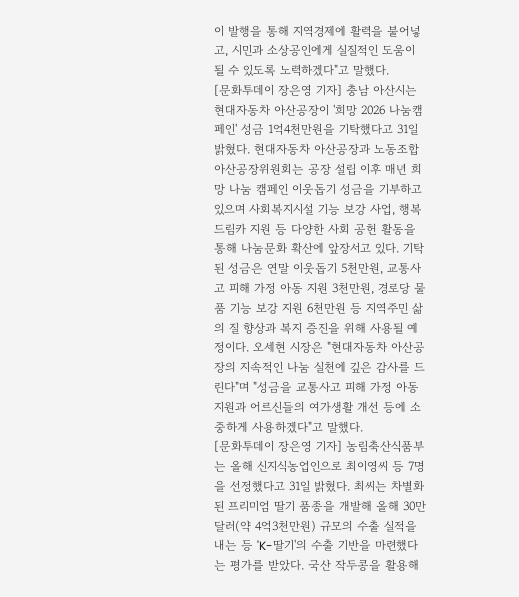이 발행을 통해 지역경제에 활력을 불어넣고, 시민과 소상공인에게 실질적인 도움이 될 수 있도록 노력하겠다"고 말했다.
[문화투데이 장은영 기자] 충남 아산시는 현대자동차 아산공장이 '희망 2026 나눔캠페인' 성금 1억4천만원을 기탁했다고 31일 밝혔다. 현대자동차 아산공장과 노동조합 아산공장위원회는 공장 설립 이후 매년 희망 나눔 캠페인 이웃돕기 성금을 기부하고 있으며 사회복지시설 기능 보강 사업, 행복 드림카 지원 등 다양한 사회 공헌 활동을 통해 나눔문화 확산에 앞장서고 있다. 기탁된 성금은 연말 이웃돕기 5천만원, 교통사고 피해 가정 아동 지원 3천만원, 경로당 물품 기능 보강 지원 6천만원 등 지역주민 삶의 질 향상과 복지 증진을 위해 사용될 예정이다. 오세현 시장은 "현대자동차 아산공장의 지속적인 나눔 실천에 깊은 감사를 드린다"며 "성금을 교통사고 피해 가정 아동 지원과 어르신들의 여가생활 개선 등에 소중하게 사용하겠다"고 말했다.
[문화투데이 장은영 기자] 농림축산식품부는 올해 신지식농업인으로 최이영씨 등 7명을 선정했다고 31일 밝혔다. 최씨는 차별화된 프리미엄 딸기 품종을 개발해 올해 30만달러(약 4억3천만원) 규모의 수출 실적을 내는 등 'K-딸기'의 수출 기반을 마련했다는 평가를 받았다. 국산 작두콩을 활용해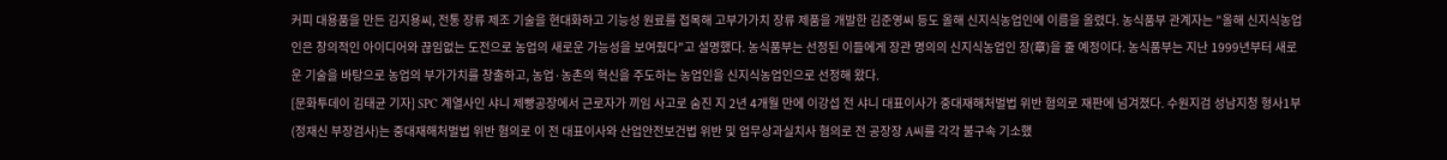커피 대용품을 만든 김지용씨, 전통 장류 제조 기술을 현대화하고 기능성 원료를 접목해 고부가가치 장류 제품을 개발한 김준영씨 등도 올해 신지식농업인에 이름을 올렸다. 농식품부 관계자는 "올해 신지식농업인은 창의적인 아이디어와 끊임없는 도전으로 농업의 새로운 가능성을 보여줬다"고 설명했다. 농식품부는 선정된 이들에게 장관 명의의 신지식농업인 장(章)을 줄 예정이다. 농식품부는 지난 1999년부터 새로운 기술을 바탕으로 농업의 부가가치를 창출하고, 농업·농촌의 혁신을 주도하는 농업인을 신지식농업인으로 선정해 왔다.
[문화투데이 김태균 기자] SPC 계열사인 샤니 제빵공장에서 근로자가 끼임 사고로 숨진 지 2년 4개월 만에 이강섭 전 샤니 대표이사가 중대재해처벌법 위반 혐의로 재판에 넘겨졌다. 수원지검 성남지청 형사1부(정재신 부장검사)는 중대재해처벌법 위반 혐의로 이 전 대표이사와 산업안전보건법 위반 및 업무상과실치사 혐의로 전 공장장 A씨를 각각 불구속 기소했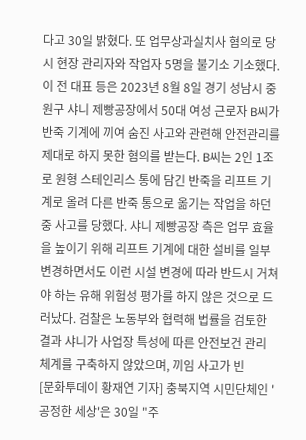다고 30일 밝혔다. 또 업무상과실치사 혐의로 당시 현장 관리자와 작업자 5명을 불기소 기소했다. 이 전 대표 등은 2023년 8월 8일 경기 성남시 중원구 샤니 제빵공장에서 50대 여성 근로자 B씨가 반죽 기계에 끼여 숨진 사고와 관련해 안전관리를 제대로 하지 못한 혐의를 받는다. B씨는 2인 1조로 원형 스테인리스 통에 담긴 반죽을 리프트 기계로 올려 다른 반죽 통으로 옮기는 작업을 하던 중 사고를 당했다. 샤니 제빵공장 측은 업무 효율을 높이기 위해 리프트 기계에 대한 설비를 일부 변경하면서도 이런 시설 변경에 따라 반드시 거쳐야 하는 유해 위험성 평가를 하지 않은 것으로 드러났다. 검찰은 노동부와 협력해 법률을 검토한 결과 샤니가 사업장 특성에 따른 안전보건 관리 체계를 구축하지 않았으며, 끼임 사고가 빈
[문화투데이 황재연 기자] 충북지역 시민단체인 '공정한 세상'은 30일 "주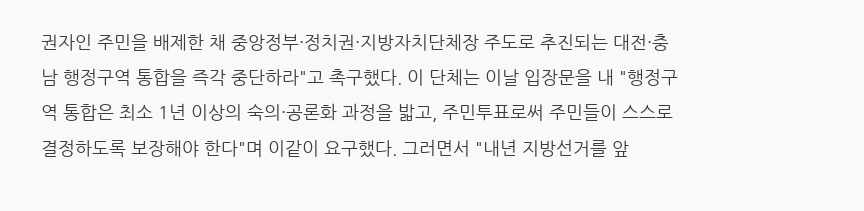권자인 주민을 배제한 채 중앙정부·정치권·지방자치단체장 주도로 추진되는 대전·충남 행정구역 통합을 즉각 중단하라"고 촉구했다. 이 단체는 이날 입장문을 내 "행정구역 통합은 최소 1년 이상의 숙의·공론화 과정을 밟고, 주민투표로써 주민들이 스스로 결정하도록 보장해야 한다"며 이같이 요구했다. 그러면서 "내년 지방선거를 앞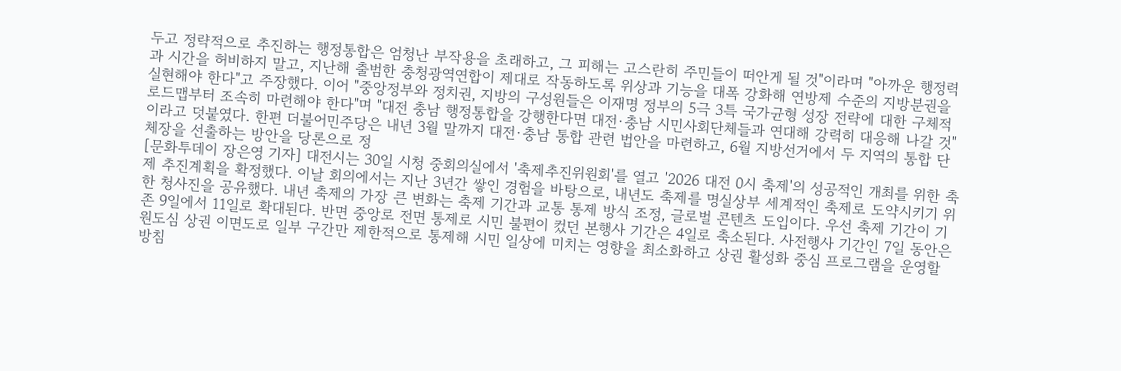두고 정략적으로 추진하는 행정통합은 엄청난 부작용을 초래하고, 그 피해는 고스란히 주민들이 떠안게 될 것"이라며 "아까운 행정력과 시간을 허비하지 말고, 지난해 출범한 충청광역연합이 제대로 작동하도록 위상과 기능을 대폭 강화해 연방제 수준의 지방분권을 실현해야 한다"고 주장했다. 이어 "중앙정부와 정치권, 지방의 구성원들은 이재명 정부의 5극 3특 국가균형 성장 전략에 대한 구체적 로드맵부터 조속히 마련해야 한다"며 "대전 충남 행정통합을 강행한다면 대전·충남 시민사회단체들과 연대해 강력히 대응해 나갈 것"이라고 덧붙였다. 한편 더불어민주당은 내년 3월 말까지 대전·충남 통합 관련 법안을 마련하고, 6월 지방선거에서 두 지역의 통합 단체장을 선출하는 방안을 당론으로 정
[문화투데이 장은영 기자] 대전시는 30일 시청 중회의실에서 '축제추진위원회'를 열고 '2026 대전 0시 축제'의 성공적인 개최를 위한 축제 추진계획을 확정했다. 이날 회의에서는 지난 3년간 쌓인 경험을 바탕으로, 내년도 축제를 명실상부 세계적인 축제로 도약시키기 위한 청사진을 공유했다. 내년 축제의 가장 큰 변화는 축제 기간과 교통 통제 방식 조정, 글로벌 콘텐츠 도입이다. 우선 축제 기간이 기존 9일에서 11일로 확대된다. 반면 중앙로 전면 통제로 시민 불편이 컸던 본행사 기간은 4일로 축소된다. 사전행사 기간인 7일 동안은 원도심 상권 이면도로 일부 구간만 제한적으로 통제해 시민 일상에 미치는 영향을 최소화하고 상권 활성화 중심 프로그램을 운영할 방침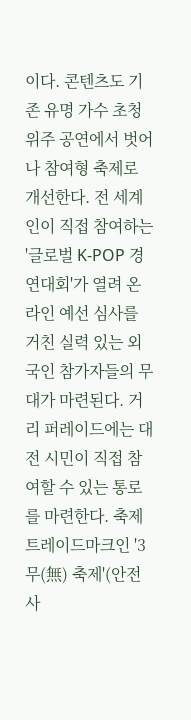이다. 콘텐츠도 기존 유명 가수 초청 위주 공연에서 벗어나 참여형 축제로 개선한다. 전 세계인이 직접 참여하는 '글로벌 K-POP 경연대회'가 열려 온라인 예선 심사를 거친 실력 있는 외국인 참가자들의 무대가 마련된다. 거리 퍼레이드에는 대전 시민이 직접 참여할 수 있는 통로를 마련한다. 축제 트레이드마크인 '3무(無) 축제'(안전사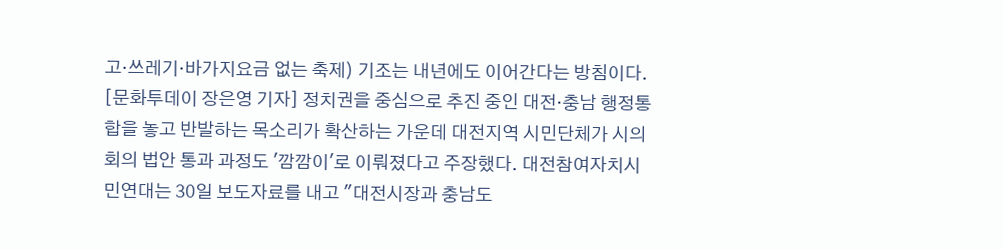고·쓰레기·바가지요금 없는 축제) 기조는 내년에도 이어간다는 방침이다.
[문화투데이 장은영 기자] 정치권을 중심으로 추진 중인 대전·충남 행정통합을 놓고 반발하는 목소리가 확산하는 가운데 대전지역 시민단체가 시의회의 법안 통과 과정도 '깜깜이'로 이뤄졌다고 주장했다. 대전참여자치시민연대는 30일 보도자료를 내고 "대전시장과 충남도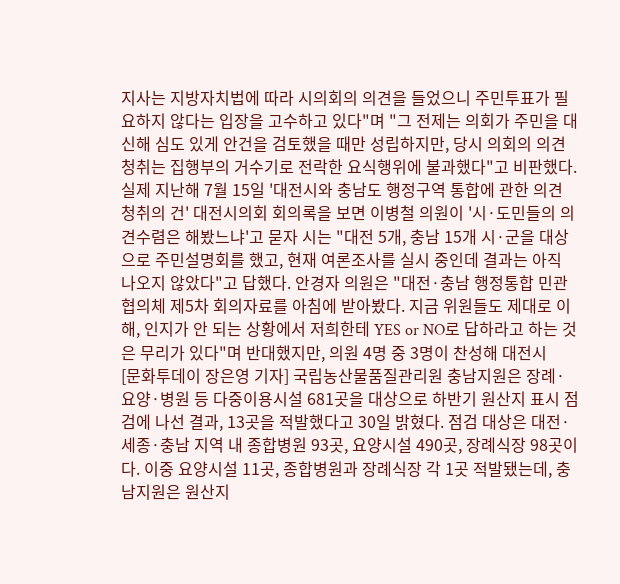지사는 지방자치법에 따라 시의회의 의견을 들었으니 주민투표가 필요하지 않다는 입장을 고수하고 있다"며 "그 전제는 의회가 주민을 대신해 심도 있게 안건을 검토했을 때만 성립하지만, 당시 의회의 의견 청취는 집행부의 거수기로 전락한 요식행위에 불과했다"고 비판했다. 실제 지난해 7월 15일 '대전시와 충남도 행정구역 통합에 관한 의견 청취의 건' 대전시의회 회의록을 보면 이병철 의원이 '시·도민들의 의견수렴은 해봤느냐'고 묻자 시는 "대전 5개, 충남 15개 시·군을 대상으로 주민설명회를 했고, 현재 여론조사를 실시 중인데 결과는 아직 나오지 않았다"고 답했다. 안경자 의원은 "대전·충남 행정통합 민관협의체 제5차 회의자료를 아침에 받아봤다. 지금 위원들도 제대로 이해, 인지가 안 되는 상황에서 저희한테 YES or NO로 답하라고 하는 것은 무리가 있다"며 반대했지만, 의원 4명 중 3명이 찬성해 대전시
[문화투데이 장은영 기자] 국립농산물품질관리원 충남지원은 장례·요양·병원 등 다중이용시설 681곳을 대상으로 하반기 원산지 표시 점검에 나선 결과, 13곳을 적발했다고 30일 밝혔다. 점검 대상은 대전·세종·충남 지역 내 종합병원 93곳, 요양시설 490곳, 장례식장 98곳이다. 이중 요양시설 11곳, 종합병원과 장례식장 각 1곳 적발됐는데, 충남지원은 원산지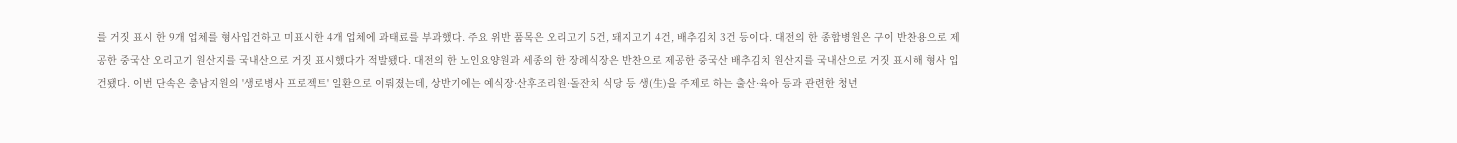를 거짓 표시 한 9개 업체를 형사입건하고 미표시한 4개 업체에 과태료를 부과했다. 주요 위반 품목은 오리고기 5건, 돼지고기 4건, 배추김치 3건 등이다. 대전의 한 종합병원은 구이 반찬용으로 제공한 중국산 오리고기 원산지를 국내산으로 거짓 표시했다가 적발됐다. 대전의 한 노인요양원과 세종의 한 장례식장은 반찬으로 제공한 중국산 배추김치 원산지를 국내산으로 거짓 표시해 형사 입건됐다. 이번 단속은 충남지원의 '생로병사 프로젝트' 일환으로 이뤄졌는데, 상반기에는 예식장·산후조리원·돌잔치 식당 등 생(生)을 주제로 하는 출산·육아 등과 관련한 청년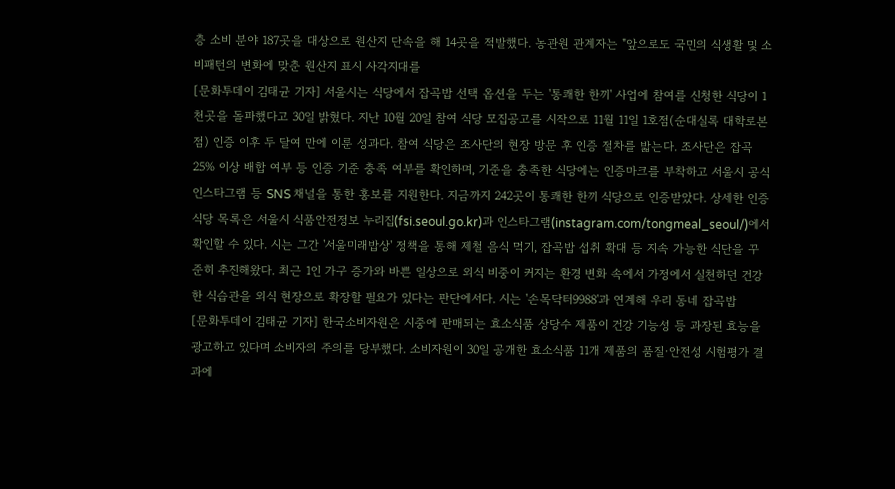층 소비 분야 187곳을 대상으로 원산지 단속을 해 14곳을 적발했다. 농관원 관계자는 "앞으로도 국민의 식생활 및 소비패턴의 변화에 맞춘 원산지 표시 사각지대를
[문화투데이 김태균 기자] 서울시는 식당에서 잡곡밥 선택 옵션을 두는 '통쾌한 한끼' 사업에 참여를 신청한 식당이 1천곳을 돌파했다고 30일 밝혔다. 지난 10월 20일 참여 식당 모집공고를 시작으로 11월 11일 1호점(순대실록 대학로본점) 인증 이후 두 달여 만에 이룬 성과다. 참여 식당은 조사단의 현장 방문 후 인증 절차를 밟는다. 조사단은 잡곡 25% 이상 배합 여부 등 인증 기준 충족 여부를 확인하며, 기준을 충족한 식당에는 인증마크를 부착하고 서울시 공식 인스타그램 등 SNS 채널을 통한 홍보를 지원한다. 지금까지 242곳이 통쾌한 한끼 식당으로 인증받았다. 상세한 인증 식당 목록은 서울시 식품안전정보 누리집(fsi.seoul.go.kr)과 인스타그램(instagram.com/tongmeal_seoul/)에서 확인할 수 있다. 시는 그간 '서울미래밥상' 정책을 통해 제철 음식 먹기, 잡곡밥 섭취 확대 등 지속 가능한 식단을 꾸준히 추진해왔다. 최근 1인 가구 증가와 바쁜 일상으로 외식 비중이 커지는 환경 변화 속에서 가정에서 실천하던 건강한 식습관을 외식 현장으로 확장할 필요가 있다는 판단에서다. 시는 '손목닥터9988'과 연계해 우리 동네 잡곡밥
[문화투데이 김태균 기자] 한국소비자원은 시중에 판매되는 효소식품 상당수 제품이 건강 기능성 등 과장된 효능을 광고하고 있다며 소비자의 주의를 당부했다. 소비자원이 30일 공개한 효소식품 11개 제품의 품질·안전성 시험평가 결과에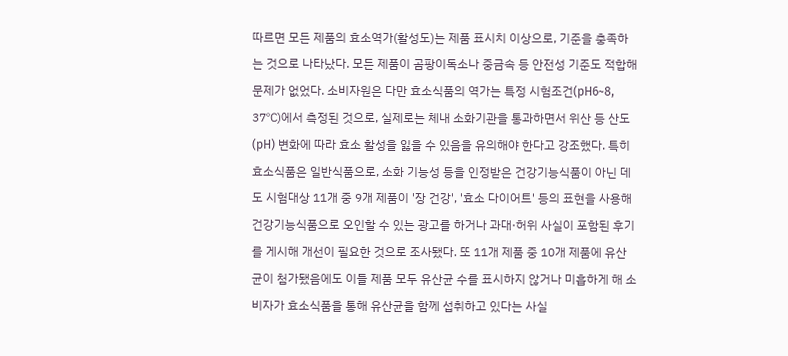따르면 모든 제품의 효소역가(활성도)는 제품 표시치 이상으로, 기준을 충족하는 것으로 나타났다. 모든 제품이 곰팡이독소나 중금속 등 안전성 기준도 적합해 문제가 없었다. 소비자원은 다만 효소식품의 역가는 특정 시험조건(pH6~8, 37℃)에서 측정된 것으로, 실제로는 체내 소화기관을 통과하면서 위산 등 산도(pH) 변화에 따라 효소 활성을 잃을 수 있음을 유의해야 한다고 강조했다. 특히 효소식품은 일반식품으로, 소화 기능성 등을 인정받은 건강기능식품이 아닌 데도 시험대상 11개 중 9개 제품이 '장 건강', '효소 다이어트' 등의 표현을 사용해 건강기능식품으로 오인할 수 있는 광고를 하거나 과대·허위 사실이 포함된 후기를 게시해 개선이 필요한 것으로 조사됐다. 또 11개 제품 중 10개 제품에 유산균이 첨가됐음에도 이들 제품 모두 유산균 수를 표시하지 않거나 미흡하게 해 소비자가 효소식품을 통해 유산균을 함께 섭취하고 있다는 사실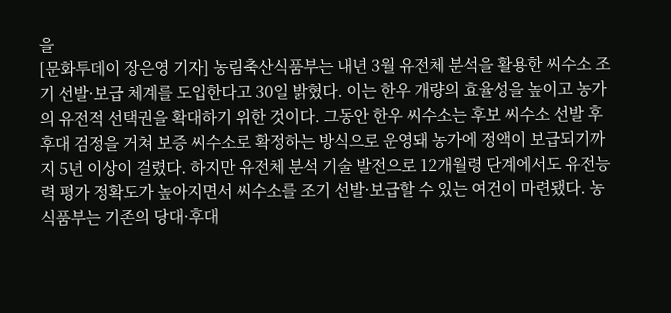을
[문화투데이 장은영 기자] 농림축산식품부는 내년 3월 유전체 분석을 활용한 씨수소 조기 선발·보급 체계를 도입한다고 30일 밝혔다. 이는 한우 개량의 효율성을 높이고 농가의 유전적 선택권을 확대하기 위한 것이다. 그동안 한우 씨수소는 후보 씨수소 선발 후 후대 검정을 거쳐 보증 씨수소로 확정하는 방식으로 운영돼 농가에 정액이 보급되기까지 5년 이상이 걸렸다. 하지만 유전체 분석 기술 발전으로 12개월령 단계에서도 유전능력 평가 정확도가 높아지면서 씨수소를 조기 선발·보급할 수 있는 여건이 마련됐다. 농식품부는 기존의 당대·후대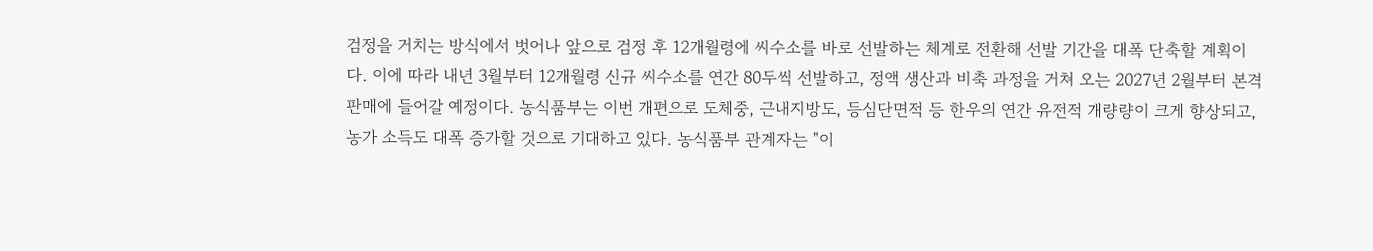검정을 거치는 방식에서 벗어나 앞으로 검정 후 12개월령에 씨수소를 바로 선발하는 체계로 전환해 선발 기간을 대폭 단축할 계획이다. 이에 따라 내년 3월부터 12개월령 신규 씨수소를 연간 80두씩 선발하고, 정액 생산과 비축 과정을 거쳐 오는 2027년 2월부터 본격 판매에 들어갈 예정이다. 농식품부는 이번 개편으로 도체중, 근내지방도, 등심단면적 등 한우의 연간 유전적 개량량이 크게 향상되고, 농가 소득도 대폭 증가할 것으로 기대하고 있다. 농식품부 관계자는 "이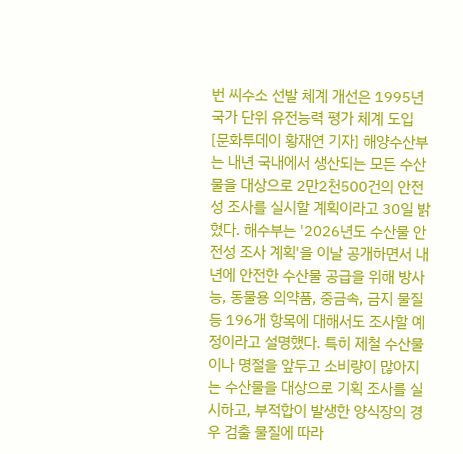번 씨수소 선발 체계 개선은 1995년 국가 단위 유전능력 평가 체계 도입
[문화투데이 황재연 기자] 해양수산부는 내년 국내에서 생산되는 모든 수산물을 대상으로 2만2천500건의 안전성 조사를 실시할 계획이라고 30일 밝혔다. 해수부는 '2026년도 수산물 안전성 조사 계획'을 이날 공개하면서 내년에 안전한 수산물 공급을 위해 방사능, 동물용 의약품, 중금속, 금지 물질 등 196개 항목에 대해서도 조사할 예정이라고 설명했다. 특히 제철 수산물이나 명절을 앞두고 소비량이 많아지는 수산물을 대상으로 기획 조사를 실시하고, 부적합이 발생한 양식장의 경우 검출 물질에 따라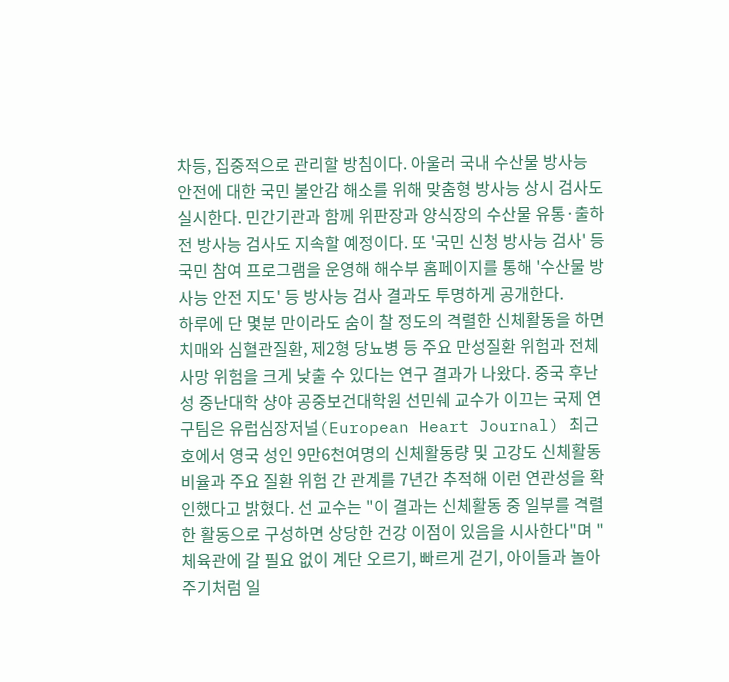차등, 집중적으로 관리할 방침이다. 아울러 국내 수산물 방사능 안전에 대한 국민 불안감 해소를 위해 맞춤형 방사능 상시 검사도 실시한다. 민간기관과 함께 위판장과 양식장의 수산물 유통·출하 전 방사능 검사도 지속할 예정이다. 또 '국민 신청 방사능 검사' 등 국민 참여 프로그램을 운영해 해수부 홈페이지를 통해 '수산물 방사능 안전 지도' 등 방사능 검사 결과도 투명하게 공개한다.
하루에 단 몇분 만이라도 숨이 찰 정도의 격렬한 신체활동을 하면 치매와 심혈관질환, 제2형 당뇨병 등 주요 만성질환 위험과 전체 사망 위험을 크게 낮출 수 있다는 연구 결과가 나왔다. 중국 후난성 중난대학 샹야 공중보건대학원 선민쉐 교수가 이끄는 국제 연구팀은 유럽심장저널(European Heart Journal) 최근호에서 영국 성인 9만6천여명의 신체활동량 및 고강도 신체활동 비율과 주요 질환 위험 간 관계를 7년간 추적해 이런 연관성을 확인했다고 밝혔다. 선 교수는 "이 결과는 신체활동 중 일부를 격렬한 활동으로 구성하면 상당한 건강 이점이 있음을 시사한다"며 "체육관에 갈 필요 없이 계단 오르기, 빠르게 걷기, 아이들과 놀아주기처럼 일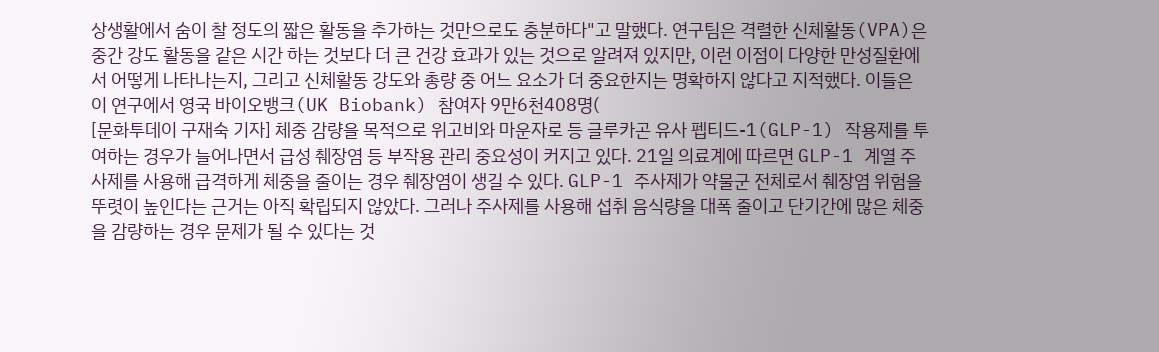상생활에서 숨이 찰 정도의 짧은 활동을 추가하는 것만으로도 충분하다"고 말했다. 연구팀은 격렬한 신체활동(VPA)은 중간 강도 활동을 같은 시간 하는 것보다 더 큰 건강 효과가 있는 것으로 알려져 있지만, 이런 이점이 다양한 만성질환에서 어떻게 나타나는지, 그리고 신체활동 강도와 총량 중 어느 요소가 더 중요한지는 명확하지 않다고 지적했다. 이들은 이 연구에서 영국 바이오뱅크(UK Biobank) 참여자 9만6천408명(
[문화투데이 구재숙 기자] 체중 감량을 목적으로 위고비와 마운자로 등 글루카곤 유사 펩티드-1(GLP-1) 작용제를 투여하는 경우가 늘어나면서 급성 췌장염 등 부작용 관리 중요성이 커지고 있다. 21일 의료계에 따르면 GLP-1 계열 주사제를 사용해 급격하게 체중을 줄이는 경우 췌장염이 생길 수 있다. GLP-1 주사제가 약물군 전체로서 췌장염 위험을 뚜렷이 높인다는 근거는 아직 확립되지 않았다. 그러나 주사제를 사용해 섭취 음식량을 대폭 줄이고 단기간에 많은 체중을 감량하는 경우 문제가 될 수 있다는 것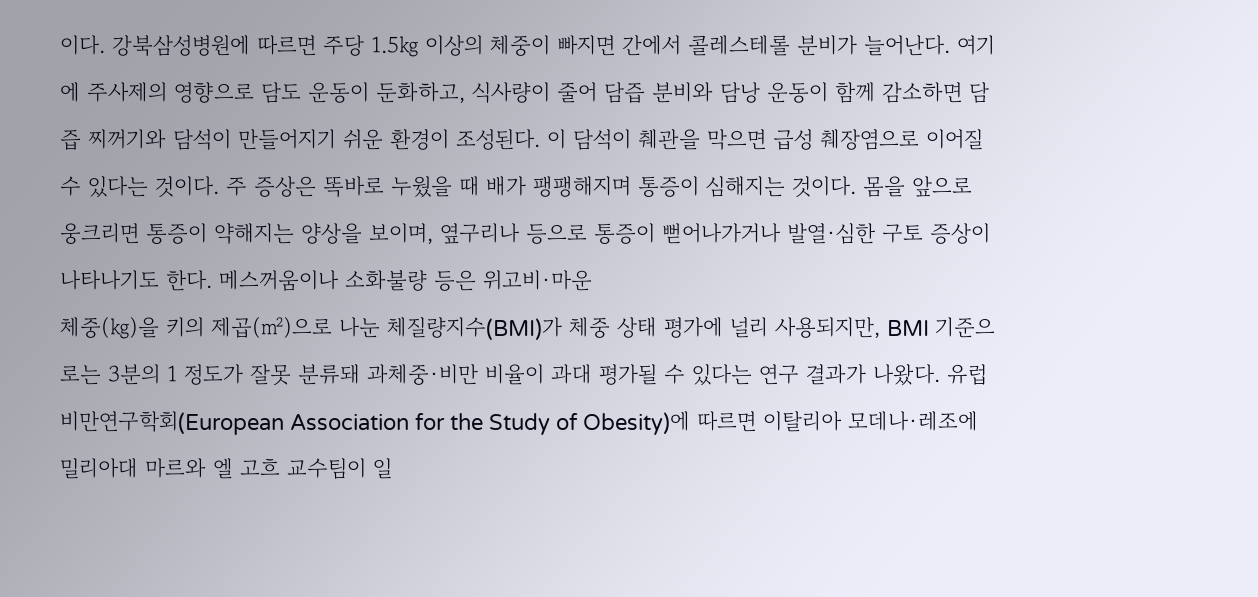이다. 강북삼성병원에 따르면 주당 1.5㎏ 이상의 체중이 빠지면 간에서 콜레스테롤 분비가 늘어난다. 여기에 주사제의 영향으로 담도 운동이 둔화하고, 식사량이 줄어 담즙 분비와 담낭 운동이 함께 감소하면 담즙 찌꺼기와 담석이 만들어지기 쉬운 환경이 조성된다. 이 담석이 췌관을 막으면 급성 췌장염으로 이어질 수 있다는 것이다. 주 증상은 똑바로 누웠을 때 배가 팽팽해지며 통증이 심해지는 것이다. 몸을 앞으로 웅크리면 통증이 약해지는 양상을 보이며, 옆구리나 등으로 통증이 뻗어나가거나 발열·심한 구토 증상이 나타나기도 한다. 메스꺼움이나 소화불량 등은 위고비·마운
체중(㎏)을 키의 제곱(㎡)으로 나눈 체질량지수(BMI)가 체중 상태 평가에 널리 사용되지만, BMI 기준으로는 3분의 1 정도가 잘못 분류돼 과체중·비만 비율이 과대 평가될 수 있다는 연구 결과가 나왔다. 유럽비만연구학회(European Association for the Study of Obesity)에 따르면 이탈리아 모데나·레조에밀리아대 마르와 엘 고흐 교수팀이 일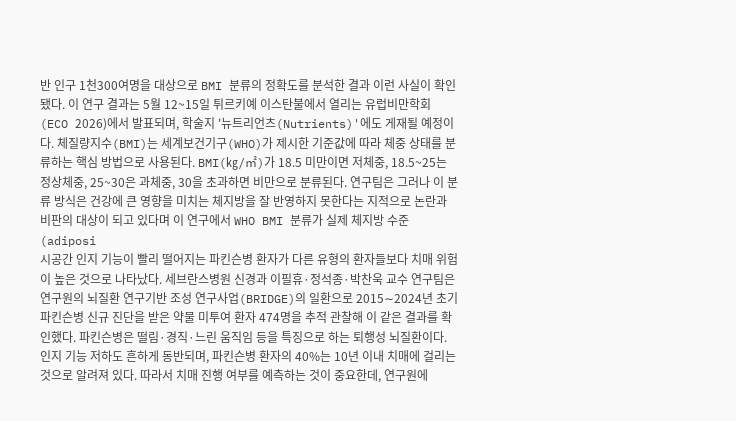반 인구 1천300여명을 대상으로 BMI 분류의 정확도를 분석한 결과 이런 사실이 확인됐다. 이 연구 결과는 5월 12~15일 튀르키예 이스탄불에서 열리는 유럽비만학회(ECO 2026)에서 발표되며, 학술지 '뉴트리언츠(Nutrients)'에도 게재될 예정이다. 체질량지수(BMI)는 세계보건기구(WHO)가 제시한 기준값에 따라 체중 상태를 분류하는 핵심 방법으로 사용된다. BMI(㎏/㎡)가 18.5 미만이면 저체중, 18.5~25는 정상체중, 25~30은 과체중, 30을 초과하면 비만으로 분류된다. 연구팀은 그러나 이 분류 방식은 건강에 큰 영향을 미치는 체지방을 잘 반영하지 못한다는 지적으로 논란과 비판의 대상이 되고 있다며 이 연구에서 WHO BMI 분류가 실제 체지방 수준(adiposi
시공간 인지 기능이 빨리 떨어지는 파킨슨병 환자가 다른 유형의 환자들보다 치매 위험이 높은 것으로 나타났다. 세브란스병원 신경과 이필휴·정석종·박찬욱 교수 연구팀은 연구원의 뇌질환 연구기반 조성 연구사업(BRIDGE)의 일환으로 2015∼2024년 초기 파킨슨병 신규 진단을 받은 약물 미투여 환자 474명을 추적 관찰해 이 같은 결과를 확인했다. 파킨슨병은 떨림·경직·느린 움직임 등을 특징으로 하는 퇴행성 뇌질환이다. 인지 기능 저하도 흔하게 동반되며, 파킨슨병 환자의 40%는 10년 이내 치매에 걸리는 것으로 알려져 있다. 따라서 치매 진행 여부를 예측하는 것이 중요한데, 연구원에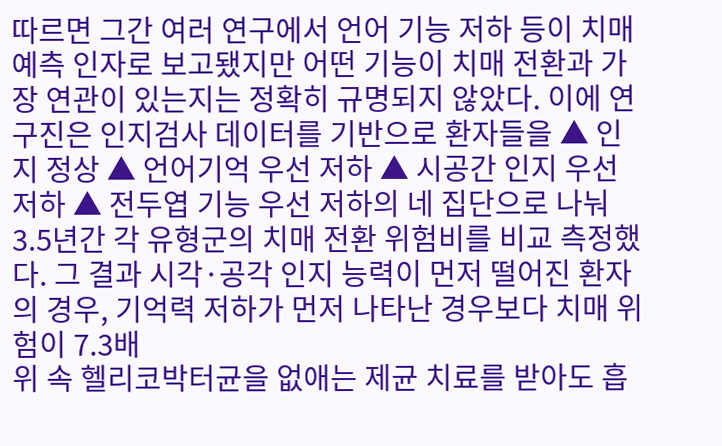따르면 그간 여러 연구에서 언어 기능 저하 등이 치매 예측 인자로 보고됐지만 어떤 기능이 치매 전환과 가장 연관이 있는지는 정확히 규명되지 않았다. 이에 연구진은 인지검사 데이터를 기반으로 환자들을 ▲ 인지 정상 ▲ 언어기억 우선 저하 ▲ 시공간 인지 우선 저하 ▲ 전두엽 기능 우선 저하의 네 집단으로 나눠 3.5년간 각 유형군의 치매 전환 위험비를 비교 측정했다. 그 결과 시각·공각 인지 능력이 먼저 떨어진 환자의 경우, 기억력 저하가 먼저 나타난 경우보다 치매 위험이 7.3배
위 속 헬리코박터균을 없애는 제균 치료를 받아도 흡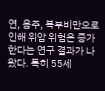연, 음주, 복부비만으로 인해 위암 위험은 증가한다는 연구 결과가 나왔다. 특히 55세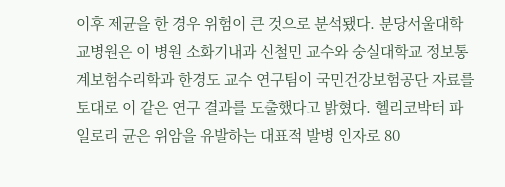이후 제균을 한 경우 위험이 큰 것으로 분석됐다. 분당서울대학교병원은 이 병원 소화기내과 신철민 교수와 숭실대학교 정보통계보험수리학과 한경도 교수 연구팀이 국민건강보험공단 자료를 토대로 이 같은 연구 결과를 도출했다고 밝혔다. 헬리코박터 파일로리 균은 위암을 유발하는 대표적 발병 인자로 80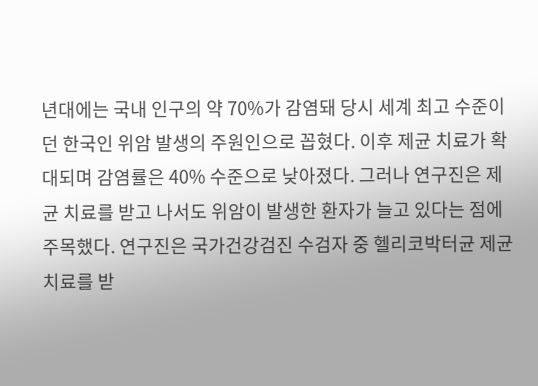년대에는 국내 인구의 약 70%가 감염돼 당시 세계 최고 수준이던 한국인 위암 발생의 주원인으로 꼽혔다. 이후 제균 치료가 확대되며 감염률은 40% 수준으로 낮아졌다. 그러나 연구진은 제균 치료를 받고 나서도 위암이 발생한 환자가 늘고 있다는 점에 주목했다. 연구진은 국가건강검진 수검자 중 헬리코박터균 제균 치료를 받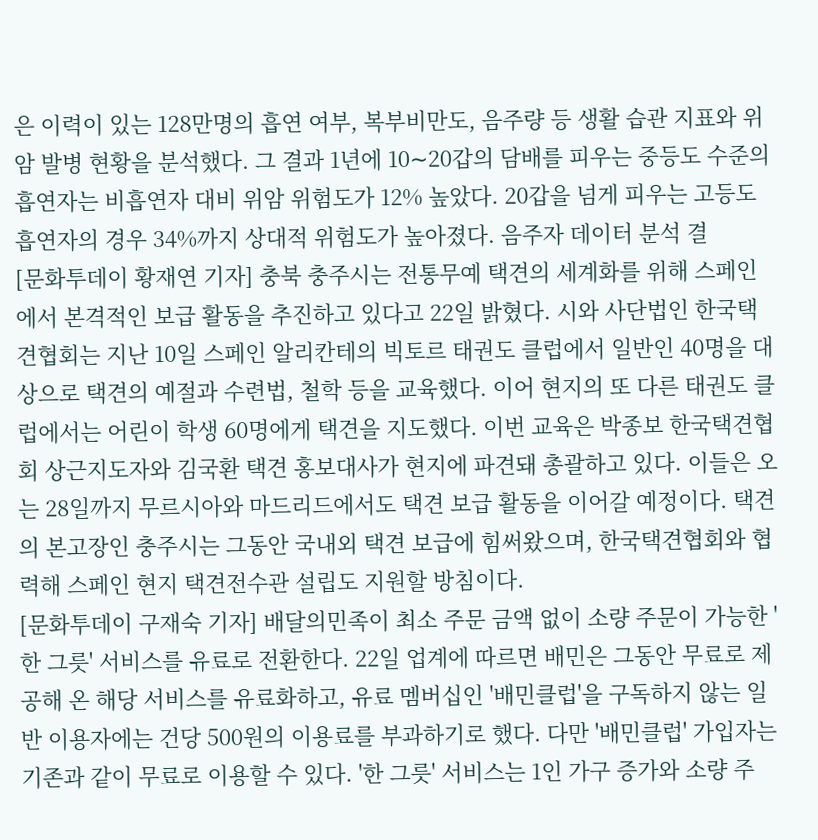은 이력이 있는 128만명의 흡연 여부, 복부비만도, 음주량 등 생활 습관 지표와 위암 발병 현황을 분석했다. 그 결과 1년에 10∼20갑의 담배를 피우는 중등도 수준의 흡연자는 비흡연자 대비 위암 위험도가 12% 높았다. 20갑을 넘게 피우는 고등도 흡연자의 경우 34%까지 상대적 위험도가 높아졌다. 음주자 데이터 분석 결
[문화투데이 황재연 기자] 충북 충주시는 전통무예 택견의 세계화를 위해 스페인에서 본격적인 보급 활동을 추진하고 있다고 22일 밝혔다. 시와 사단법인 한국택견협회는 지난 10일 스페인 알리칸테의 빅토르 태권도 클럽에서 일반인 40명을 대상으로 택견의 예절과 수련법, 철학 등을 교육했다. 이어 현지의 또 다른 태권도 클럽에서는 어린이 학생 60명에게 택견을 지도했다. 이번 교육은 박종보 한국택견협회 상근지도자와 김국환 택견 홍보대사가 현지에 파견돼 총괄하고 있다. 이들은 오는 28일까지 무르시아와 마드리드에서도 택견 보급 활동을 이어갈 예정이다. 택견의 본고장인 충주시는 그동안 국내외 택견 보급에 힘써왔으며, 한국택견협회와 협력해 스페인 현지 택견전수관 설립도 지원할 방침이다.
[문화투데이 구재숙 기자] 배달의민족이 최소 주문 금액 없이 소량 주문이 가능한 '한 그릇' 서비스를 유료로 전환한다. 22일 업계에 따르면 배민은 그동안 무료로 제공해 온 해당 서비스를 유료화하고, 유료 멤버십인 '배민클럽'을 구독하지 않는 일반 이용자에는 건당 500원의 이용료를 부과하기로 했다. 다만 '배민클럽' 가입자는 기존과 같이 무료로 이용할 수 있다. '한 그릇' 서비스는 1인 가구 증가와 소량 주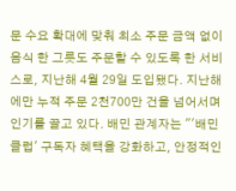문 수요 확대에 맞춰 최소 주문 금액 없이 음식 한 그릇도 주문할 수 있도록 한 서비스로, 지난해 4월 29일 도입됐다. 지난해에만 누적 주문 2천700만 건을 넘어서며 인기를 끌고 있다. 배민 관계자는 "'배민클럽' 구독자 혜택을 강화하고, 안정적인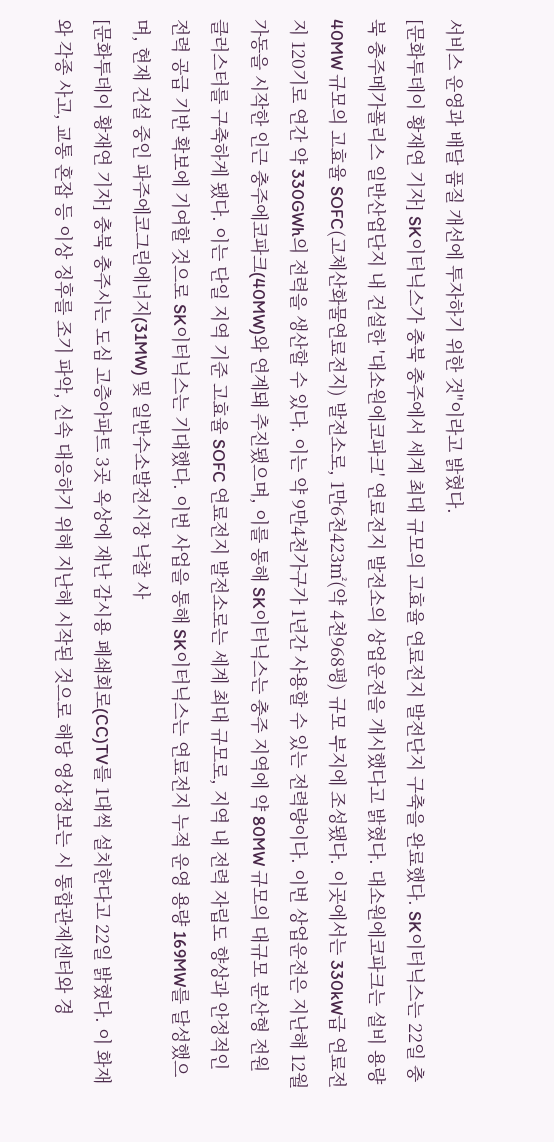서비스 운영과 배달 품질 개선에 투자하기 위한 것"이라고 밝혔다.
[문화투데이 황재연 기자] SK이터닉스가 충북 충주에서 세계 최대 규모의 고효율 연료전지 발전단지 구축을 완료했다. SK이터닉스는 22일 충북 충주메가폴리스 일반산업단지 내 건설한 '대소원에코파크' 연료전지 발전소의 상업운전을 개시했다고 밝혔다. 대소원에코파크는 설비 용량 40MW 규모의 고효율 SOFC(고체산화물연료전지) 발전소로, 1만6천423㎡(약 4천968평) 규모 부지에 조성됐다. 이곳에서는 330kW급 연료전지 120기로 연간 약 330GWh의 전력을 생산할 수 있다. 이는 약 9만4천가구가 1년간 사용할 수 있는 전력량이다. 이번 상업운전은 지난해 12월 가동을 시작한 인근 충주에코파크(40MW)와 연계돼 추진됐으며, 이를 통해 SK이터닉스는 충주 지역에 약 80MW 규모의 대규모 분산형 전원 클러스터를 구축하게 됐다. 이는 단일 지역 기준 고효율 SOFC 연료전지 발전소로는 세계 최대 규모로, 지역 내 전력 자립도 향상과 안정적인 전력 공급 기반 확보에 기여할 것으로 SK이터닉스는 기대했다. 이번 사업을 통해 SK이터닉스는 연료전지 누적 운영 용량 169MW를 달성했으며, 현재 건설 중인 파주에코그린에너지(31MW) 및 일반수소발전시장 낙찰 사
[문화투데이 황재연 기자] 충북 충주시는 도심 고층아파트 3곳 옥상에 재난 감시용 폐쇄회로(CC)TV를 1대씩 설치한다고 22일 밝혔다. 이 화재와 각종 사고, 교통 혼잡 등 이상 징후를 조기 파악, 신속 대응하기 위해 지난해 시작된 것으로 해당 영상정보는 시 통합관제센터와 경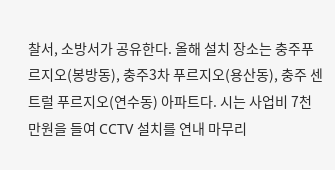찰서, 소방서가 공유한다. 올해 설치 장소는 충주푸르지오(봉방동), 충주3차 푸르지오(용산동), 충주 센트럴 푸르지오(연수동) 아파트다. 시는 사업비 7천만원을 들여 CCTV 설치를 연내 마무리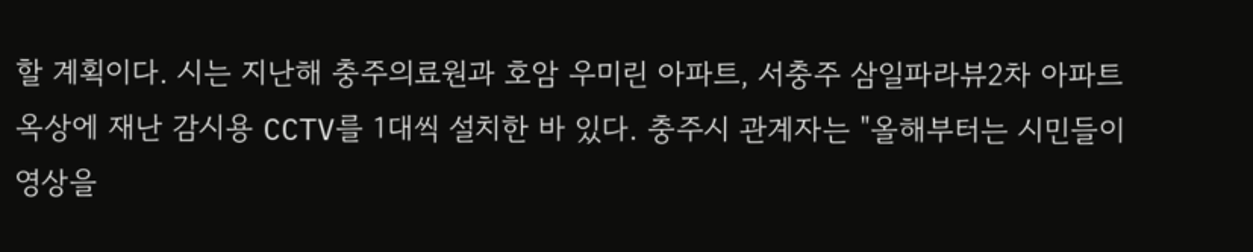할 계획이다. 시는 지난해 충주의료원과 호암 우미린 아파트, 서충주 삼일파라뷰2차 아파트 옥상에 재난 감시용 CCTV를 1대씩 설치한 바 있다. 충주시 관계자는 "올해부터는 시민들이 영상을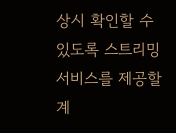상시 확인할 수 있도록 스트리밍 서비스를 제공할 계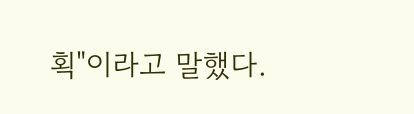획"이라고 말했다.